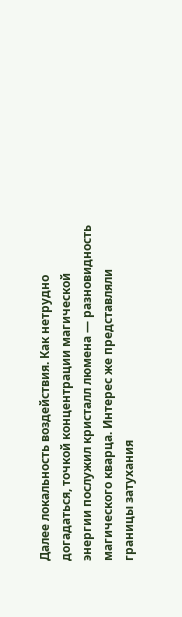Далее локальность воздействия. Как нетрудно догадаться, точкой концентрации магической энергии послужил кристалл люмена — разновидность магического кварца. Интерес же представляли границы затухания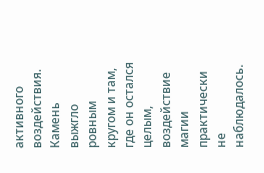активного воздействия. Камень выжгло ровным кругом и там, где он остался целым, воздействие магии практически не наблюдалось.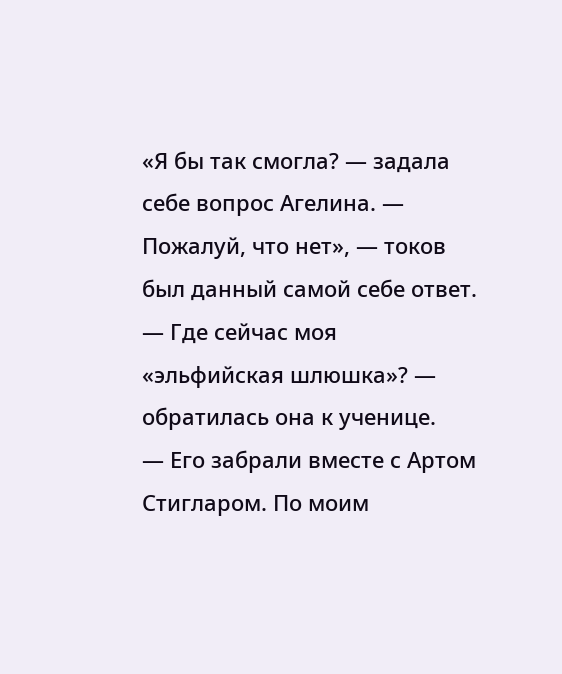«Я бы так смогла? — задала себе вопрос Агелина. — Пожалуй, что нет», — токов был данный самой себе ответ.
— Где сейчас моя «эльфийская шлюшка»? — обратилась она к ученице.
— Его забрали вместе с Артом Стигларом. По моим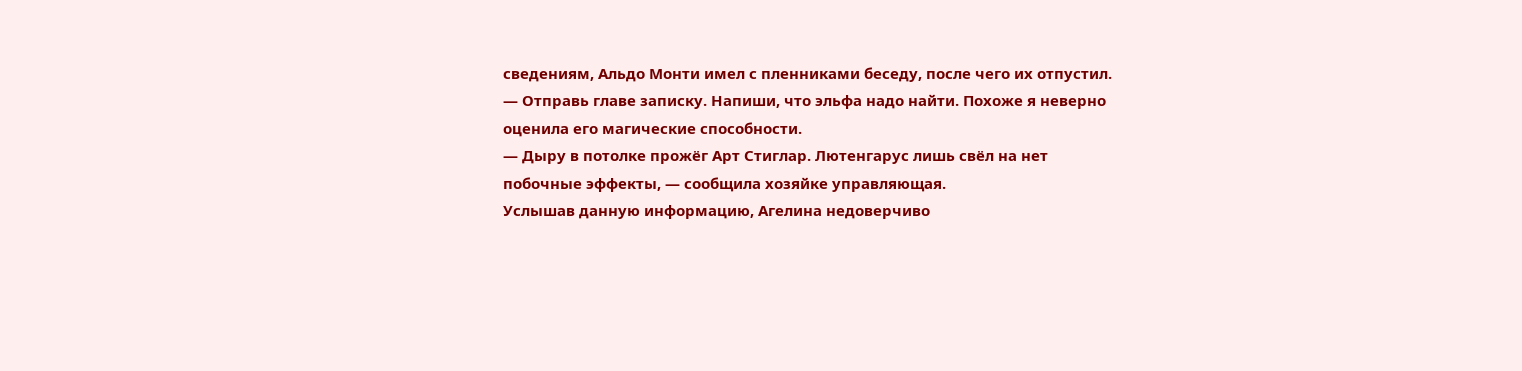сведениям, Альдо Монти имел с пленниками беседу, после чего их отпустил.
— Отправь главе записку. Напиши, что эльфа надо найти. Похоже я неверно оценила его магические способности.
— Дыру в потолке прожёг Арт Стиглар. Лютенгарус лишь свёл на нет побочные эффекты, — сообщила хозяйке управляющая.
Услышав данную информацию, Агелина недоверчиво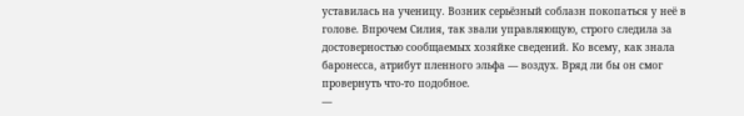уставилась на ученицу. Возник серьёзный соблазн покопаться у неё в голове. Впрочем Силия, так звали управляющую, строго следила за достоверностью сообщаемых хозяйке сведений. Ко всему, как знала баронесса, атрибут пленного эльфа — воздух. Вряд ли бы он смог провернуть что-то подобное.
—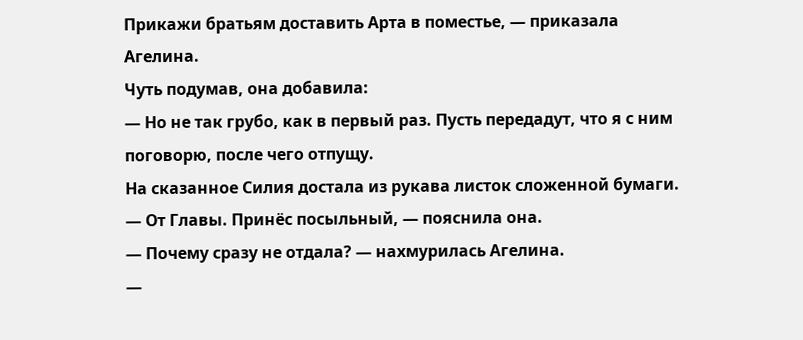Прикажи братьям доставить Арта в поместье, — приказала Агелина.
Чуть подумав, она добавила:
— Но не так грубо, как в первый раз. Пусть передадут, что я с ним поговорю, после чего отпущу.
На сказанное Силия достала из рукава листок сложенной бумаги.
— От Главы. Принёс посыльный, — пояснила она.
— Почему сразу не отдала? — нахмурилась Агелина.
—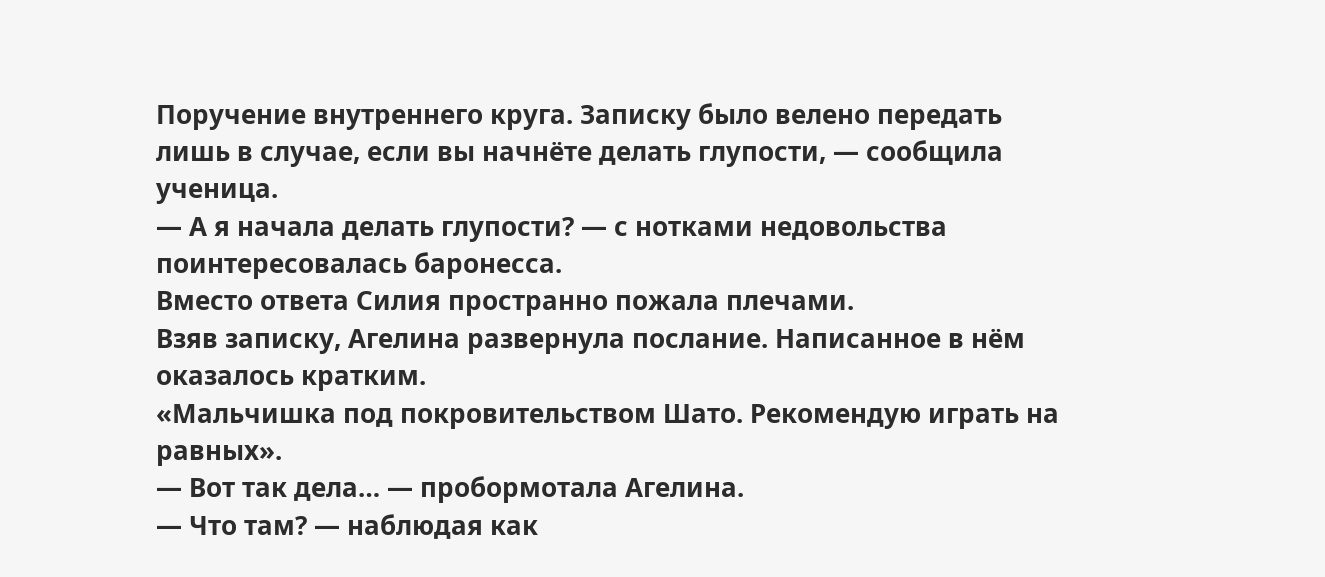Поручение внутреннего круга. Записку было велено передать лишь в случае, если вы начнёте делать глупости, — сообщила ученица.
— А я начала делать глупости? — с нотками недовольства поинтересовалась баронесса.
Вместо ответа Силия пространно пожала плечами.
Взяв записку, Агелина развернула послание. Написанное в нём оказалось кратким.
«Мальчишка под покровительством Шато. Рекомендую играть на равных».
— Вот так дела… — пробормотала Агелина.
— Что там? — наблюдая как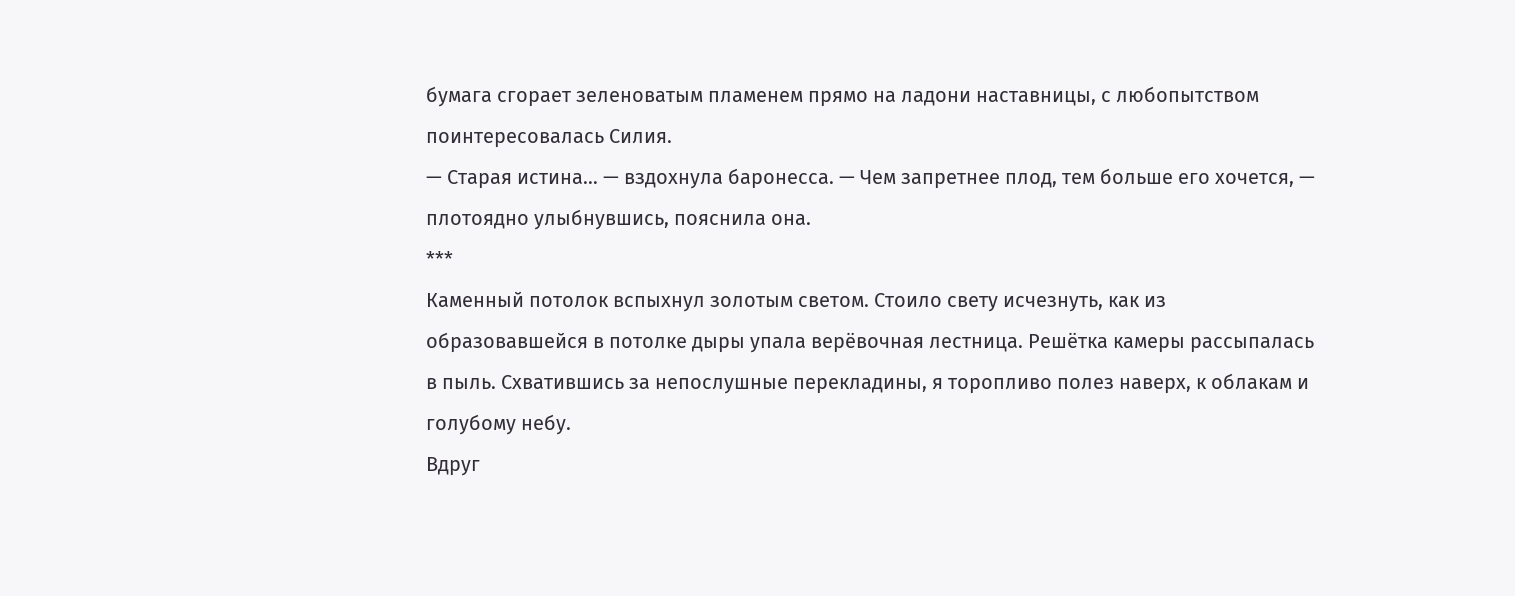бумага сгорает зеленоватым пламенем прямо на ладони наставницы, с любопытством поинтересовалась Силия.
— Старая истина… — вздохнула баронесса. — Чем запретнее плод, тем больше его хочется, — плотоядно улыбнувшись, пояснила она.
***
Каменный потолок вспыхнул золотым светом. Стоило свету исчезнуть, как из образовавшейся в потолке дыры упала верёвочная лестница. Решётка камеры рассыпалась в пыль. Схватившись за непослушные перекладины, я торопливо полез наверх, к облакам и голубому небу.
Вдруг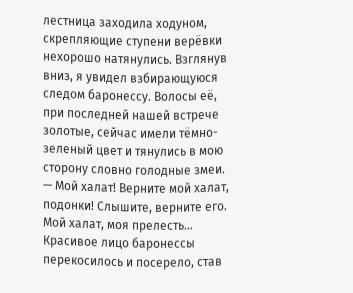лестница заходила ходуном, скрепляющие ступени верёвки нехорошо натянулись. Взглянув вниз, я увидел взбирающуюся следом баронессу. Волосы её, при последней нашей встрече золотые, сейчас имели тёмно-зеленый цвет и тянулись в мою сторону словно голодные змеи.
— Мой халат! Верните мой халат, подонки! Слышите, верните его. Мой халат, моя прелесть…
Красивое лицо баронессы перекосилось и посерело, став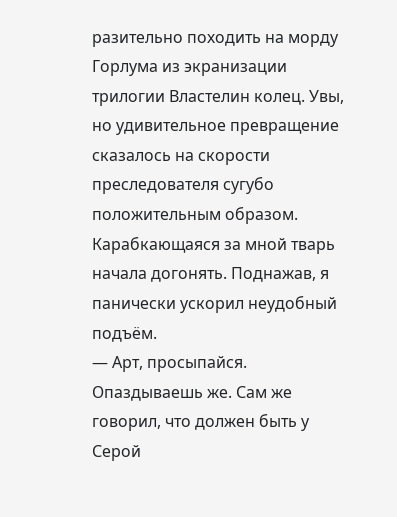разительно походить на морду Горлума из экранизации трилогии Властелин колец. Увы, но удивительное превращение сказалось на скорости преследователя сугубо положительным образом. Карабкающаяся за мной тварь начала догонять. Поднажав, я панически ускорил неудобный подъём.
— Арт, просыпайся. Опаздываешь же. Сам же говорил, что должен быть у Серой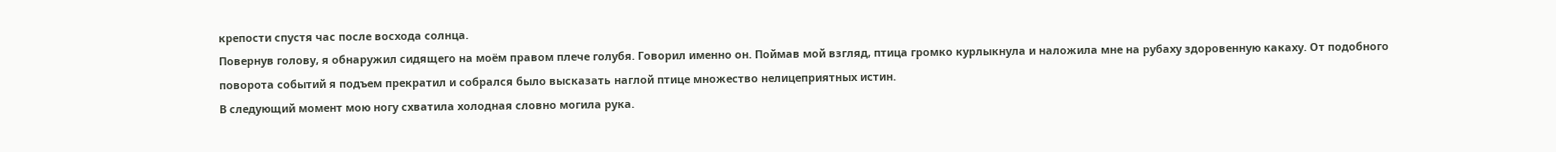крепости спустя час после восхода солнца.
Повернув голову, я обнаружил сидящего на моём правом плече голубя. Говорил именно он. Поймав мой взгляд, птица громко курлыкнула и наложила мне на рубаху здоровенную какаху. От подобного поворота событий я подъем прекратил и собрался было высказать наглой птице множество нелицеприятных истин.
В следующий момент мою ногу схватила холодная словно могила рука.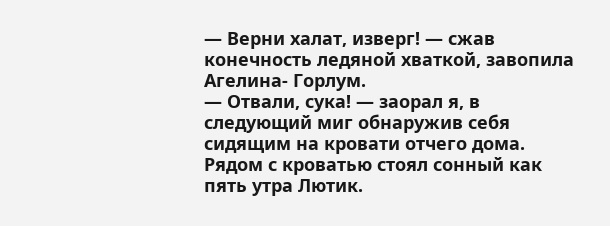— Верни халат, изверг! — сжав конечность ледяной хваткой, завопила Агелина- Горлум.
— Отвали, сука! — заорал я, в следующий миг обнаружив себя сидящим на кровати отчего дома.
Рядом с кроватью стоял сонный как пять утра Лютик.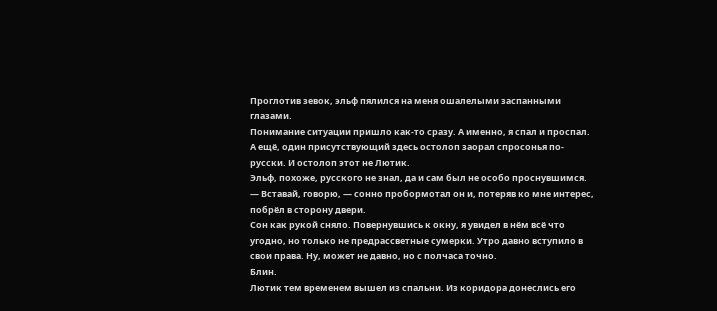Проглотив зевок, эльф пялился на меня ошалелыми заспанными глазами.
Понимание ситуации пришло как-то сразу. А именно, я спал и проспал. А ещё, один присутствующий здесь остолоп заорал спросонья по-русски. И остолоп этот не Лютик.
Эльф, похоже, русского не знал, да и сам был не особо проснувшимся.
— Вставай, говорю, — сонно пробормотал он и, потеряв ко мне интерес, побрёл в сторону двери.
Сон как рукой сняло. Повернувшись к окну, я увидел в нём всё что угодно, но только не предрассветные сумерки. Утро давно вступило в свои права. Ну, может не давно, но с полчаса точно.
Блин.
Лютик тем временем вышел из спальни. Из коридора донеслись его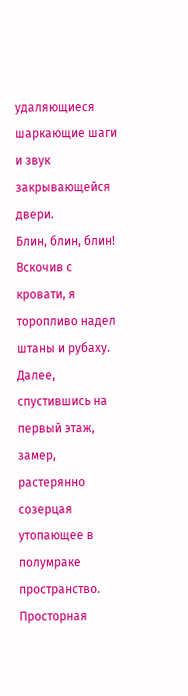удаляющиеся шаркающие шаги и звук закрывающейся двери.
Блин, блин, блин!
Вскочив с кровати, я торопливо надел штаны и рубаху. Далее, спустившись на первый этаж, замер, растерянно созерцая утопающее в полумраке пространство.
Просторная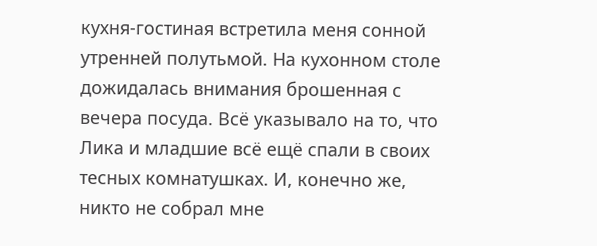кухня-гостиная встретила меня сонной утренней полутьмой. На кухонном столе дожидалась внимания брошенная с вечера посуда. Всё указывало на то, что Лика и младшие всё ещё спали в своих тесных комнатушках. И, конечно же, никто не собрал мне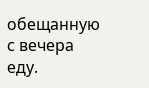обещанную с вечера еду.